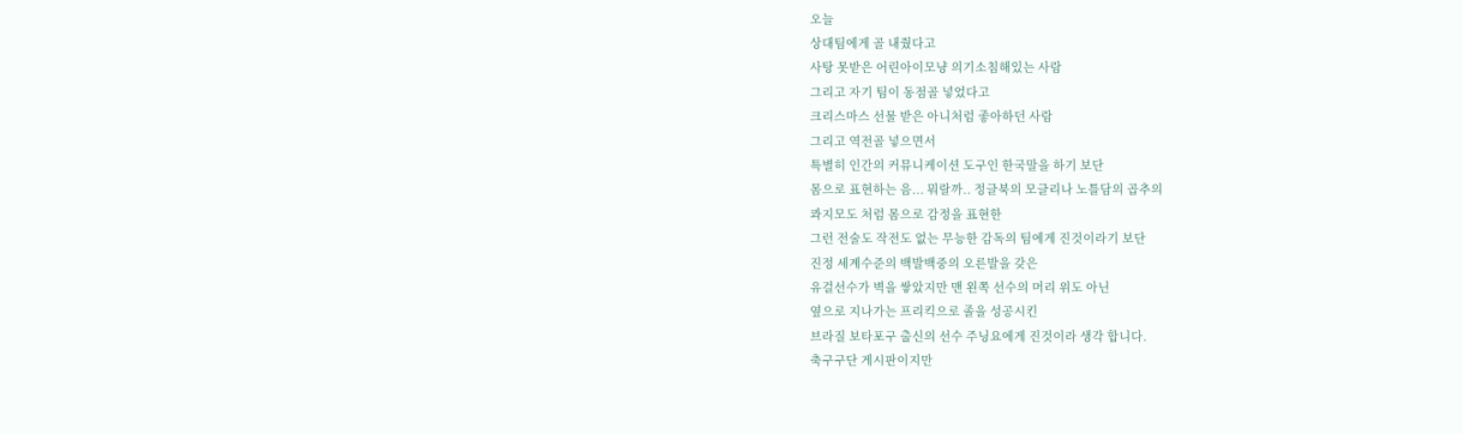오늘
상대팀에게 골 내줬다고
사탕 못받은 어린아이모냥 의기소침해있는 사람
그리고 자기 팀이 동점골 넣었다고
크리스마스 선물 받은 아니처럼 좋아하던 사람
그리고 역전골 넣으면서
특별히 인간의 커뮤니케이션 도구인 한국말을 하기 보단
몸으로 표현하는 음... 뭐랄까.. 정글북의 모글리나 노틀담의 곱추의
콰지모도 처럼 몸으로 감정을 표현한
그런 전술도 작전도 없는 무능한 감독의 팀에게 진것이라기 보단
진정 세계수준의 백발백중의 오른발을 갖은
유걸선수가 벽을 쌓았지만 맨 왼쪽 선수의 머리 위도 아닌
옆으로 지나가는 프리킥으로 졸을 성공시킨
브라질 보타포구 출신의 선수 주닝요에게 진것이라 생각 합니다.
축구구단 게시판이지만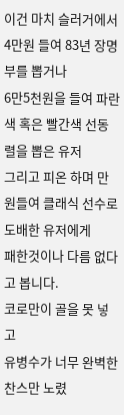이건 마치 슬러거에서 4만원 들여 83년 장명부를 뽑거나
6만5천원을 들여 파란색 혹은 빨간색 선동렬을 뽑은 유저
그리고 피온 하며 만원들여 클래식 선수로 도배한 유저에게
패한것이나 다름 없다고 봅니다.
코로만이 골을 못 넣고
유병수가 너무 완벽한 찬스만 노렸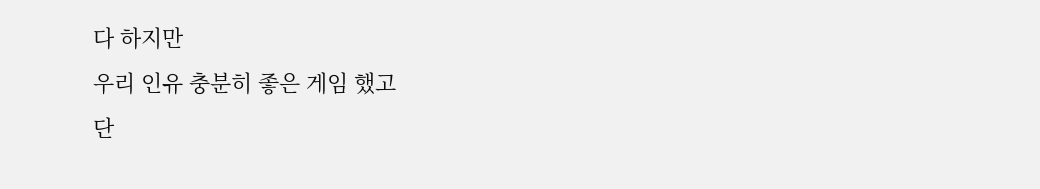다 하지만
우리 인유 충분히 좋은 게임 했고
단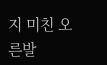지 미친 오른발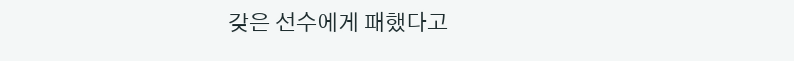갖은 선수에게 패했다고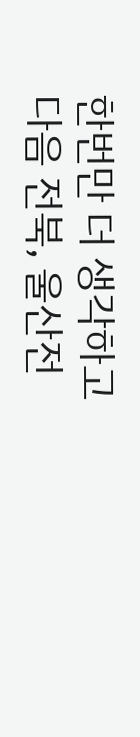한번만 더 생각하고 다음 전북, 울산전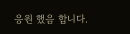응원 했음 합니다.